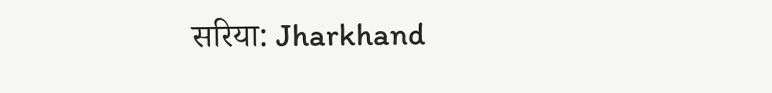सरिया: Jharkhand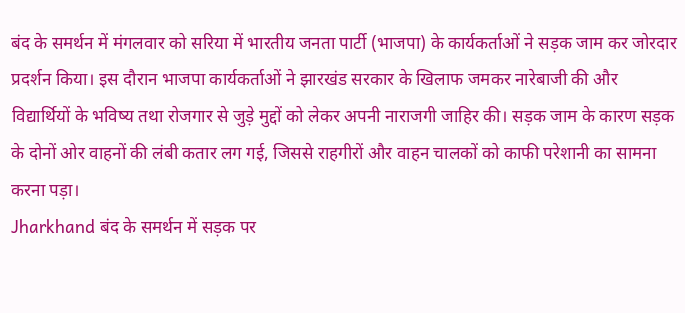बंद के समर्थन में मंगलवार को सरिया में भारतीय जनता पार्टी (भाजपा) के कार्यकर्ताओं ने सड़क जाम कर जोरदार प्रदर्शन किया। इस दौरान भाजपा कार्यकर्ताओं ने झारखंड सरकार के खिलाफ जमकर नारेबाजी की और विद्यार्थियों के भविष्य तथा रोजगार से जुड़े मुद्दों को लेकर अपनी नाराजगी जाहिर की। सड़क जाम के कारण सड़क के दोनों ओर वाहनों की लंबी कतार लग गई, जिससे राहगीरों और वाहन चालकों को काफी परेशानी का सामना करना पड़ा।
Jharkhand बंद के समर्थन में सड़क पर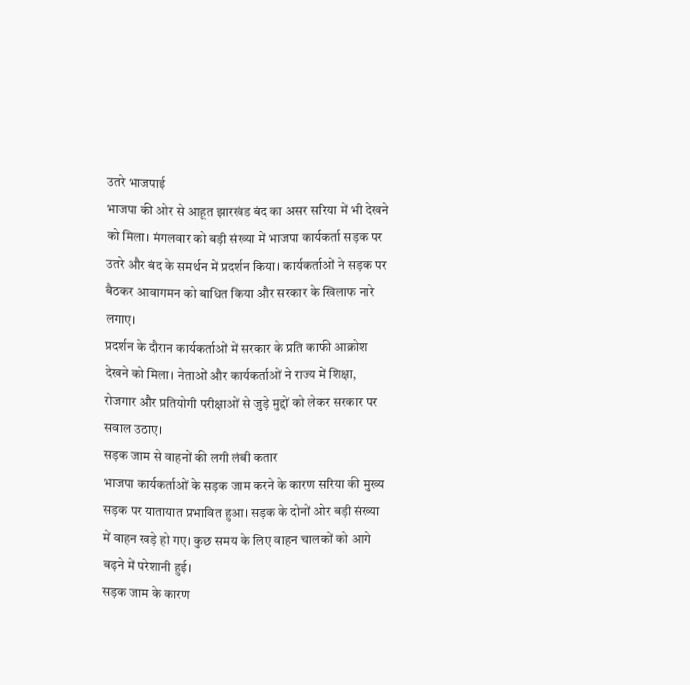उतरे भाजपाई
भाजपा की ओर से आहूत झारखंड बंद का असर सरिया में भी देखने को मिला। मंगलवार को बड़ी संख्या में भाजपा कार्यकर्ता सड़क पर उतरे और बंद के समर्थन में प्रदर्शन किया। कार्यकर्ताओं ने सड़क पर बैठकर आवागमन को बाधित किया और सरकार के खिलाफ नारे लगाए।
प्रदर्शन के दौरान कार्यकर्ताओं में सरकार के प्रति काफी आक्रोश देखने को मिला। नेताओं और कार्यकर्ताओं ने राज्य में शिक्षा, रोजगार और प्रतियोगी परीक्षाओं से जुड़े मुद्दों को लेकर सरकार पर सवाल उठाए।
सड़क जाम से वाहनों की लगी लंबी कतार
भाजपा कार्यकर्ताओं के सड़क जाम करने के कारण सरिया की मुख्य सड़क पर यातायात प्रभावित हुआ। सड़क के दोनों ओर बड़ी संख्या में वाहन खड़े हो गए। कुछ समय के लिए वाहन चालकों को आगे बढ़ने में परेशानी हुई।
सड़क जाम के कारण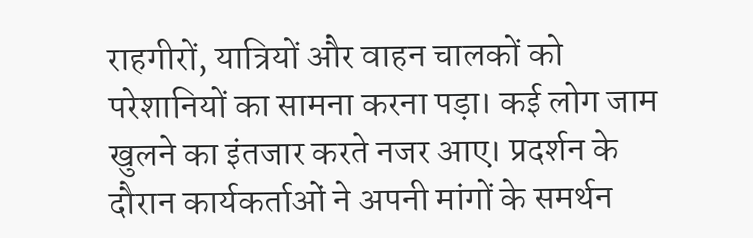राहगीरों, यात्रियों और वाहन चालकों को परेशानियों का सामना करना पड़ा। कई लोग जाम खुलने का इंतजार करते नजर आए। प्रदर्शन के दौरान कार्यकर्ताओं ने अपनी मांगों के समर्थन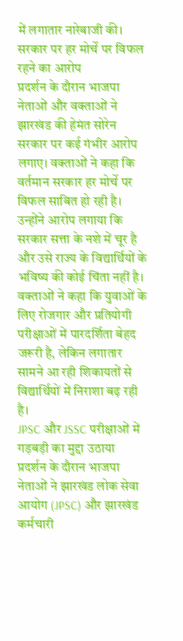में लगातार नारेबाजी की।
सरकार पर हर मोर्चे पर विफल रहने का आरोप
प्रदर्शन के दौरान भाजपा नेताओं और वक्ताओं ने झारखंड की हेमंत सोरेन सरकार पर कई गंभीर आरोप लगाए। वक्ताओं ने कहा कि वर्तमान सरकार हर मोर्चे पर विफल साबित हो रही है।
उन्होंने आरोप लगाया कि सरकार सत्ता के नशे में चूर है और उसे राज्य के विद्यार्थियों के भविष्य की कोई चिंता नहीं है। वक्ताओं ने कहा कि युवाओं के लिए रोजगार और प्रतियोगी परीक्षाओं में पारदर्शिता बेहद जरूरी है, लेकिन लगातार सामने आ रही शिकायतों से विद्यार्थियों में निराशा बढ़ रही है।
JPSC और JSSC परीक्षाओं में गड़बड़ी का मुद्दा उठाया
प्रदर्शन के दौरान भाजपा नेताओं ने झारखंड लोक सेवा आयोग (JPSC) और झारखंड कर्मचारी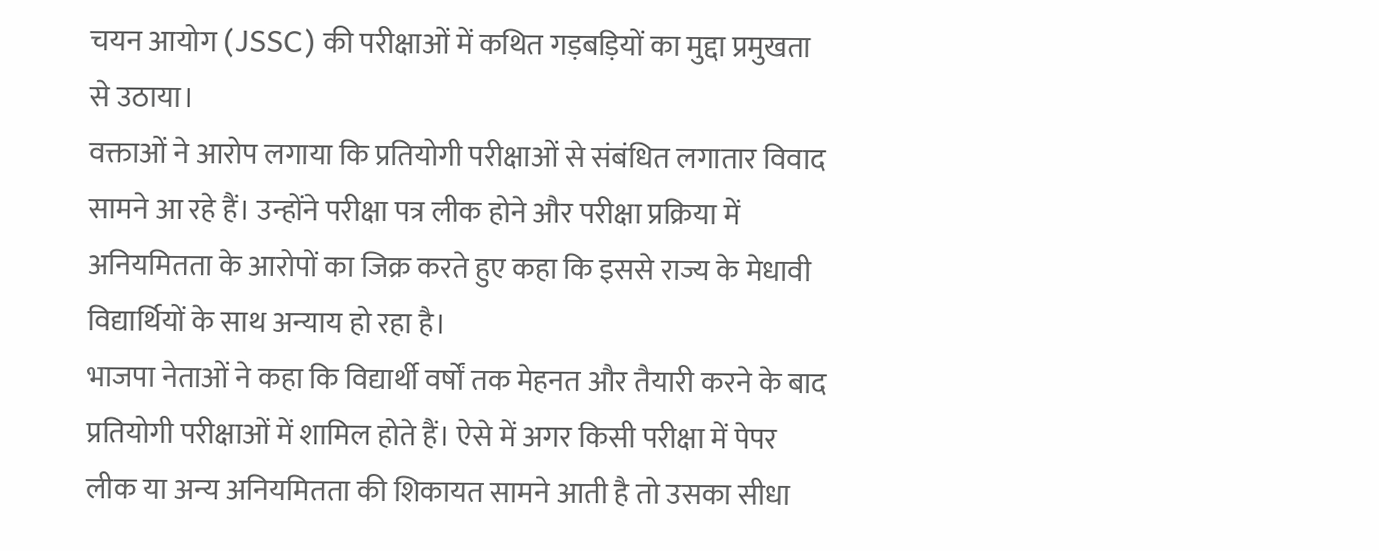चयन आयोग (JSSC) की परीक्षाओं में कथित गड़बड़ियों का मुद्दा प्रमुखता से उठाया।
वक्ताओं ने आरोप लगाया कि प्रतियोगी परीक्षाओं से संबंधित लगातार विवाद सामने आ रहे हैं। उन्होंने परीक्षा पत्र लीक होने और परीक्षा प्रक्रिया में अनियमितता के आरोपों का जिक्र करते हुए कहा कि इससे राज्य के मेधावी विद्यार्थियों के साथ अन्याय हो रहा है।
भाजपा नेताओं ने कहा कि विद्यार्थी वर्षों तक मेहनत और तैयारी करने के बाद प्रतियोगी परीक्षाओं में शामिल होते हैं। ऐसे में अगर किसी परीक्षा में पेपर लीक या अन्य अनियमितता की शिकायत सामने आती है तो उसका सीधा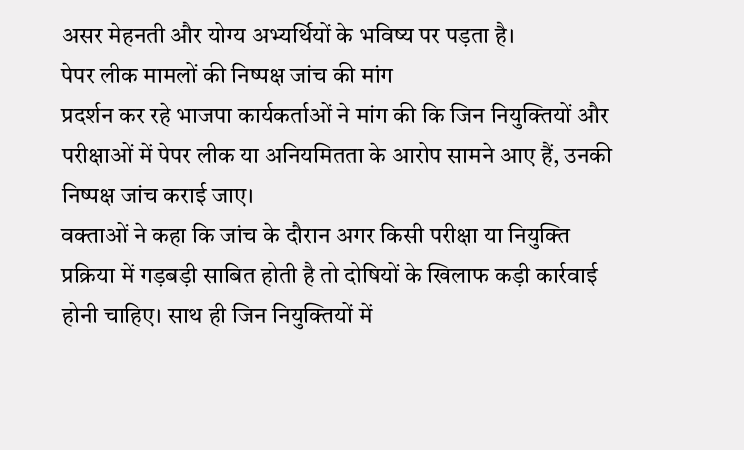असर मेहनती और योग्य अभ्यर्थियों के भविष्य पर पड़ता है।
पेपर लीक मामलों की निष्पक्ष जांच की मांग
प्रदर्शन कर रहे भाजपा कार्यकर्ताओं ने मांग की कि जिन नियुक्तियों और परीक्षाओं में पेपर लीक या अनियमितता के आरोप सामने आए हैं, उनकी निष्पक्ष जांच कराई जाए।
वक्ताओं ने कहा कि जांच के दौरान अगर किसी परीक्षा या नियुक्ति प्रक्रिया में गड़बड़ी साबित होती है तो दोषियों के खिलाफ कड़ी कार्रवाई होनी चाहिए। साथ ही जिन नियुक्तियों में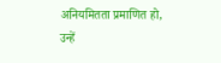अनियमितता प्रमाणित हो, उन्हें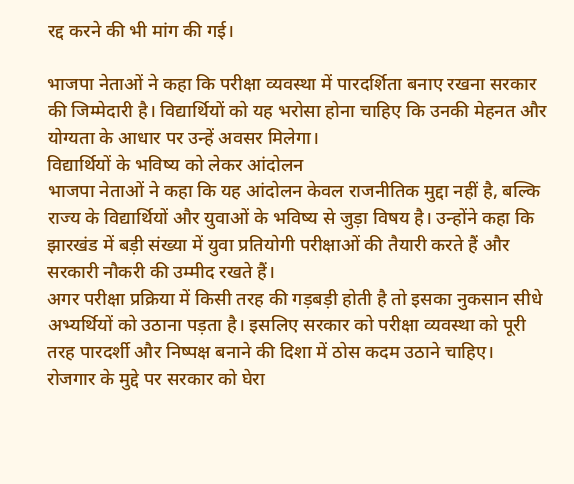रद्द करने की भी मांग की गई।

भाजपा नेताओं ने कहा कि परीक्षा व्यवस्था में पारदर्शिता बनाए रखना सरकार की जिम्मेदारी है। विद्यार्थियों को यह भरोसा होना चाहिए कि उनकी मेहनत और योग्यता के आधार पर उन्हें अवसर मिलेगा।
विद्यार्थियों के भविष्य को लेकर आंदोलन
भाजपा नेताओं ने कहा कि यह आंदोलन केवल राजनीतिक मुद्दा नहीं है, बल्कि राज्य के विद्यार्थियों और युवाओं के भविष्य से जुड़ा विषय है। उन्होंने कहा कि झारखंड में बड़ी संख्या में युवा प्रतियोगी परीक्षाओं की तैयारी करते हैं और सरकारी नौकरी की उम्मीद रखते हैं।
अगर परीक्षा प्रक्रिया में किसी तरह की गड़बड़ी होती है तो इसका नुकसान सीधे अभ्यर्थियों को उठाना पड़ता है। इसलिए सरकार को परीक्षा व्यवस्था को पूरी तरह पारदर्शी और निष्पक्ष बनाने की दिशा में ठोस कदम उठाने चाहिए।
रोजगार के मुद्दे पर सरकार को घेरा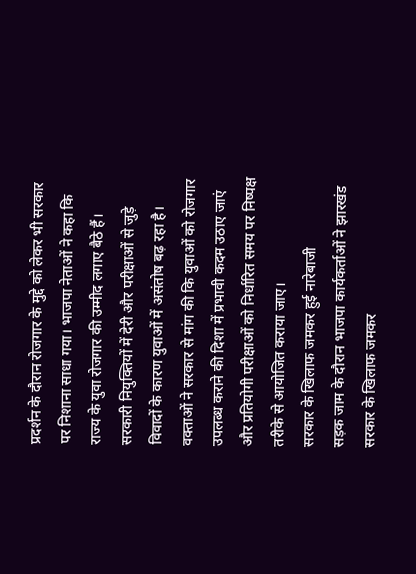प्रदर्शन के दौरान रोजगार के मुद्दे को लेकर भी सरकार पर निशाना साधा गया। भाजपा नेताओं ने कहा कि राज्य के युवा रोजगार की उम्मीद लगाए बैठे हैं। सरकारी नियुक्तियों में देरी और परीक्षाओं से जुड़े विवादों के कारण युवाओं में असंतोष बढ़ रहा है।
वक्ताओं ने सरकार से मांग की कि युवाओं को रोजगार उपलब्ध कराने की दिशा में प्रभावी कदम उठाए जाएं और प्रतियोगी परीक्षाओं को निर्धारित समय पर निष्पक्ष तरीके से आयोजित कराया जाए।
सरकार के खिलाफ जमकर हुई नारेबाजी
सड़क जाम के दौरान भाजपा कार्यकर्ताओं ने झारखंड सरकार के खिलाफ जमकर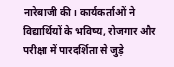नारेबाजी की। कार्यकर्ताओं ने विद्यार्थियों के भविष्य, रोजगार और परीक्षा में पारदर्शिता से जुड़े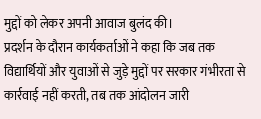मुद्दों को लेकर अपनी आवाज बुलंद की।
प्रदर्शन के दौरान कार्यकर्ताओं ने कहा कि जब तक विद्यार्थियों और युवाओं से जुड़े मुद्दों पर सरकार गंभीरता से कार्रवाई नहीं करती, तब तक आंदोलन जारी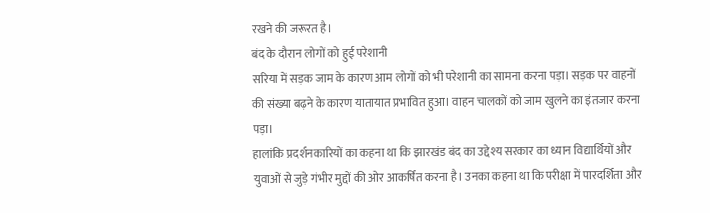रखने की जरूरत है।
बंद के दौरान लोगों को हुई परेशानी
सरिया में सड़क जाम के कारण आम लोगों को भी परेशानी का सामना करना पड़ा। सड़क पर वाहनों की संख्या बढ़ने के कारण यातायात प्रभावित हुआ। वाहन चालकों को जाम खुलने का इंतजार करना पड़ा।
हालांकि प्रदर्शनकारियों का कहना था कि झारखंड बंद का उद्देश्य सरकार का ध्यान विद्यार्थियों और युवाओं से जुड़े गंभीर मुद्दों की ओर आकर्षित करना है। उनका कहना था कि परीक्षा में पारदर्शिता और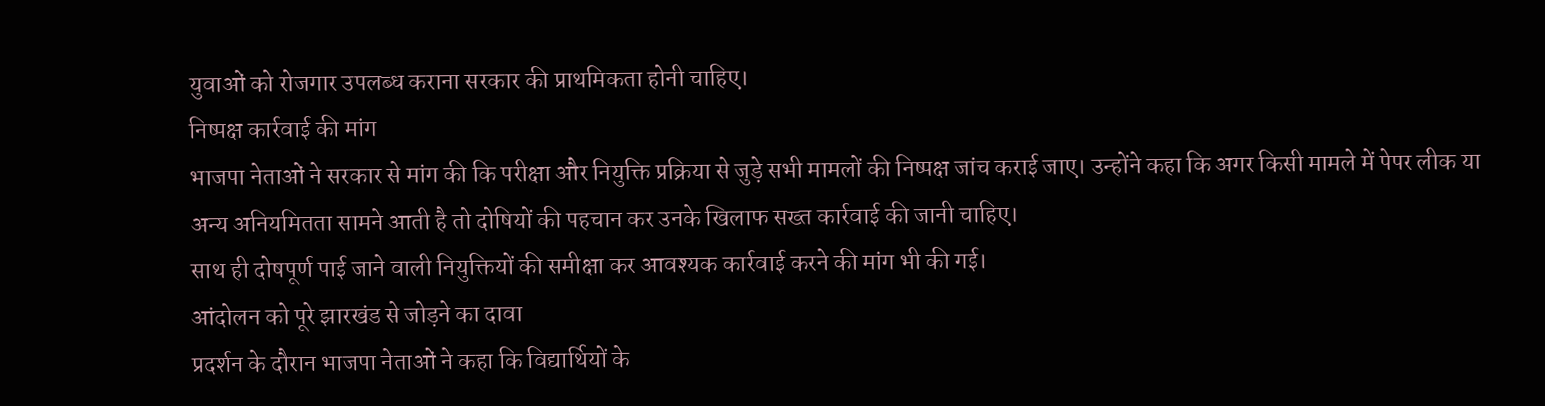युवाओं को रोजगार उपलब्ध कराना सरकार की प्राथमिकता होनी चाहिए।
निष्पक्ष कार्रवाई की मांग
भाजपा नेताओं ने सरकार से मांग की कि परीक्षा और नियुक्ति प्रक्रिया से जुड़े सभी मामलों की निष्पक्ष जांच कराई जाए। उन्होंने कहा कि अगर किसी मामले में पेपर लीक या अन्य अनियमितता सामने आती है तो दोषियों की पहचान कर उनके खिलाफ सख्त कार्रवाई की जानी चाहिए।
साथ ही दोषपूर्ण पाई जाने वाली नियुक्तियों की समीक्षा कर आवश्यक कार्रवाई करने की मांग भी की गई।
आंदोलन को पूरे झारखंड से जोड़ने का दावा
प्रदर्शन के दौरान भाजपा नेताओं ने कहा कि विद्यार्थियों के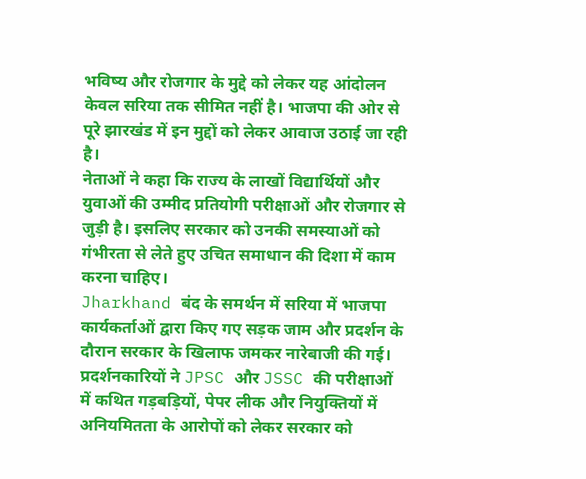भविष्य और रोजगार के मुद्दे को लेकर यह आंदोलन केवल सरिया तक सीमित नहीं है। भाजपा की ओर से पूरे झारखंड में इन मुद्दों को लेकर आवाज उठाई जा रही है।
नेताओं ने कहा कि राज्य के लाखों विद्यार्थियों और युवाओं की उम्मीद प्रतियोगी परीक्षाओं और रोजगार से जुड़ी है। इसलिए सरकार को उनकी समस्याओं को गंभीरता से लेते हुए उचित समाधान की दिशा में काम करना चाहिए।
Jharkhand बंद के समर्थन में सरिया में भाजपा कार्यकर्ताओं द्वारा किए गए सड़क जाम और प्रदर्शन के दौरान सरकार के खिलाफ जमकर नारेबाजी की गई। प्रदर्शनकारियों ने JPSC और JSSC की परीक्षाओं में कथित गड़बड़ियों, पेपर लीक और नियुक्तियों में अनियमितता के आरोपों को लेकर सरकार को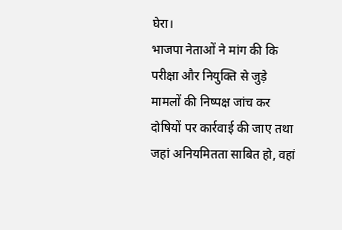घेरा।
भाजपा नेताओं ने मांग की कि परीक्षा और नियुक्ति से जुड़े मामलों की निष्पक्ष जांच कर दोषियों पर कार्रवाई की जाए तथा जहां अनियमितता साबित हो, वहां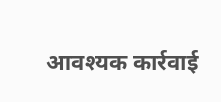आवश्यक कार्रवाई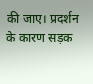की जाए। प्रदर्शन के कारण सड़क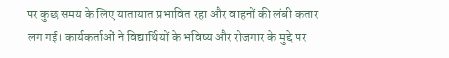पर कुछ समय के लिए यातायात प्रभावित रहा और वाहनों की लंबी कतार लग गई। कार्यकर्ताओं ने विद्यार्थियों के भविष्य और रोजगार के मुद्दे पर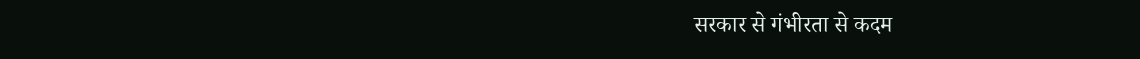सरकार से गंभीरता से कदम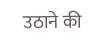उठाने की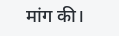मांग की।